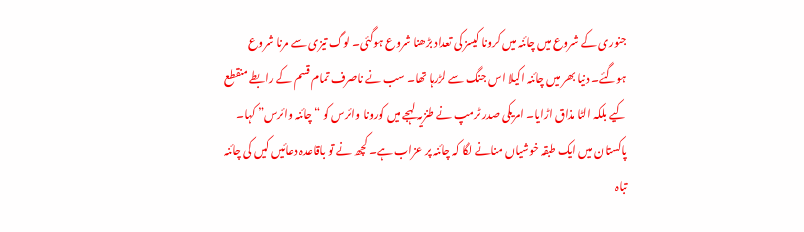جنوری کے شروع میں چائنہ میں کرونا کیسز کی تعداد بڑھنا شروع ہوگئی۔ لوگ تیزی سے مرنا شروع ہوگئے۔ دنیا بھر میں چائنہ اکیلا اس جنگ سے لڑرہا تھا۔ سب نے ناصرف تمام قسم کے رابطے منقطع کیے بلکہ الٹا مذاق اڑایا۔ امریکی صدر ٹرمپ نے طنزیہ لہجے میں کورونا وائرس کو “چائنہ وائرس” کہا۔ پاکستان میں ایک طبقہ خوشیاں منانے لگا کہ چائنہ پر عزاب ہے۔ کچھ نے تو باقاعدہ دعائیں کیں کی چائنہ تباہ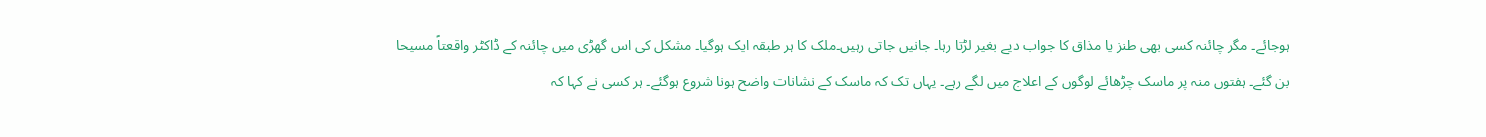ہوجائے۔ مگر چائنہ کسی بھی طنز یا مذاق کا جواب دیے بغیر لڑتا رہا۔ جانیں جاتی رہیں۔ملک کا ہر طبقہ ایک ہوگیا۔ مشکل کی اس گھڑی میں چائنہ کے ڈاکٹر واقعتاً مسیحا بن گئے۔ ہفتوں منہ پر ماسک چڑھائے لوگوں کے اعلاج میں لگے رہے۔ یہاں تک کہ ماسک کے نشانات واضح ہونا شروع ہوگئے۔ ہر کسی نے کہا کہ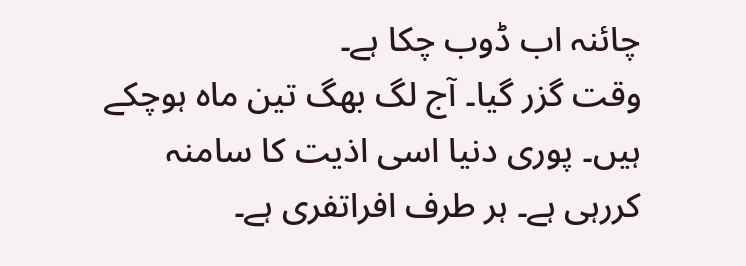چائنہ اب ڈوب چکا ہے۔
وقت گزر گیا۔ آج لگ بھگ تین ماہ ہوچکے ہیں۔ پوری دنیا اسی اذیت کا سامنہ کررہی ہے۔ ہر طرف افراتفری ہے۔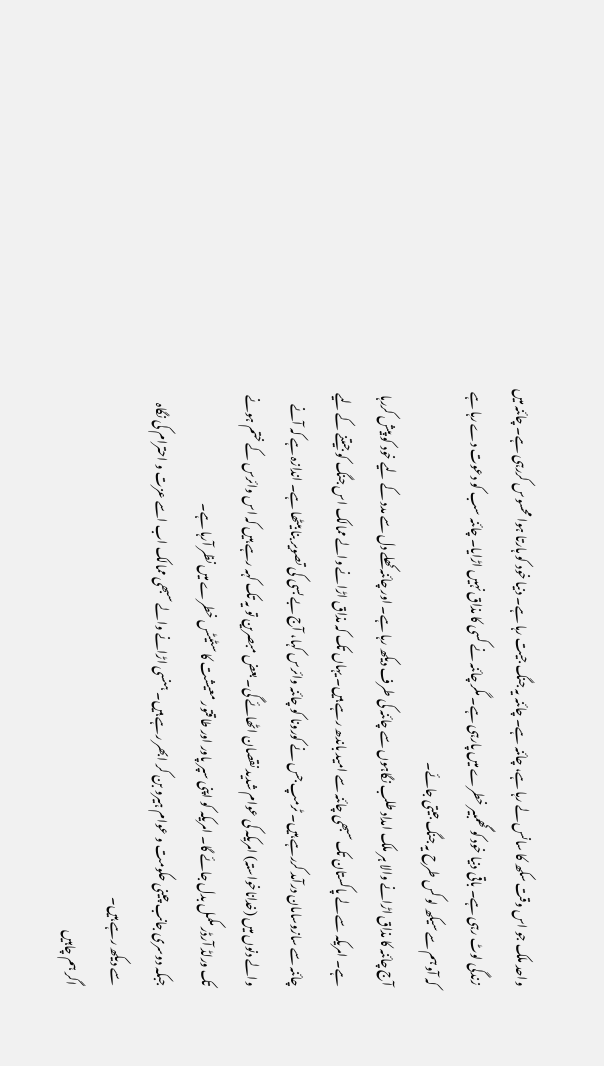واحد ملک جو اس وقت سکھ کا سانس لے رہا ہے، چائنہ ہے۔ چائنہ یہ جنگ جیت رہا ہے۔ دنیا خود کو ہارتا ہوا محسوس کررہی ہے۔ چائنہ میں زندگی لوٹ رہی ہے۔ باقی دنیا خود کو گھمبیر خطرے میں پارہی ہے۔ مگر چائنہ نے کسی کا مذاق نہیں اڑایا۔ چائنہ سب کو دعوت دے رہا ہے کہ آو ہم سے سیکھ لو کس طرح یہ جنگ جیتی جائے۔
آج چائنہ کا مذاق اڑانے والا ہر ملک امداد طلب نگاہوں سے چائنہ کی طرف دیکھ رہا ہے۔ اور چائنہ کھلے دل سے مدد کے لیے خود کو پیش کررہا ہے۔ امریکہ سے لے پاکستان تک سبھی چائنہ سے امید باندھ رہے ہیں۔ یہاں تک کہ مذاق اڑانے والے ممالک اس جنگ کو جیتنے کے لیے چائنہ سے سازوسامان درآمد کررہے ہیں۔ ٹرمپ جس نے کورونا کو چائنہ وائرس کہا، آج بے بسی کی تصویر بنا بیٹھا ہے۔ اندازہ ہے کہ آنے والے دنوں میں (خداناخواستہ) امریکہ کی عوام شدید نقصان اٹھائے گی۔ بعض مبصرین تو یہ تک کہہ رہے ہیں کہ اس وائرس کے ختم ہونے تک ورلڈ آرڈر مکمل بدل جائے گا۔ امریکہ کو اپنی سپر پاور اور طاقتور معیشت کا سٹیٹس خطرے میں نظر آرہا ہے۔
جبکہ دوسری جانب چینی حکومت و عوام ہیرو بن کر ابھر رہے ہیں۔ ہنسی اڑانے والے سبھی ممالک اب اسے عزت و احترام کی نگاہ سے دیکھ رہے ہیں۔
اگر ہم چاہیں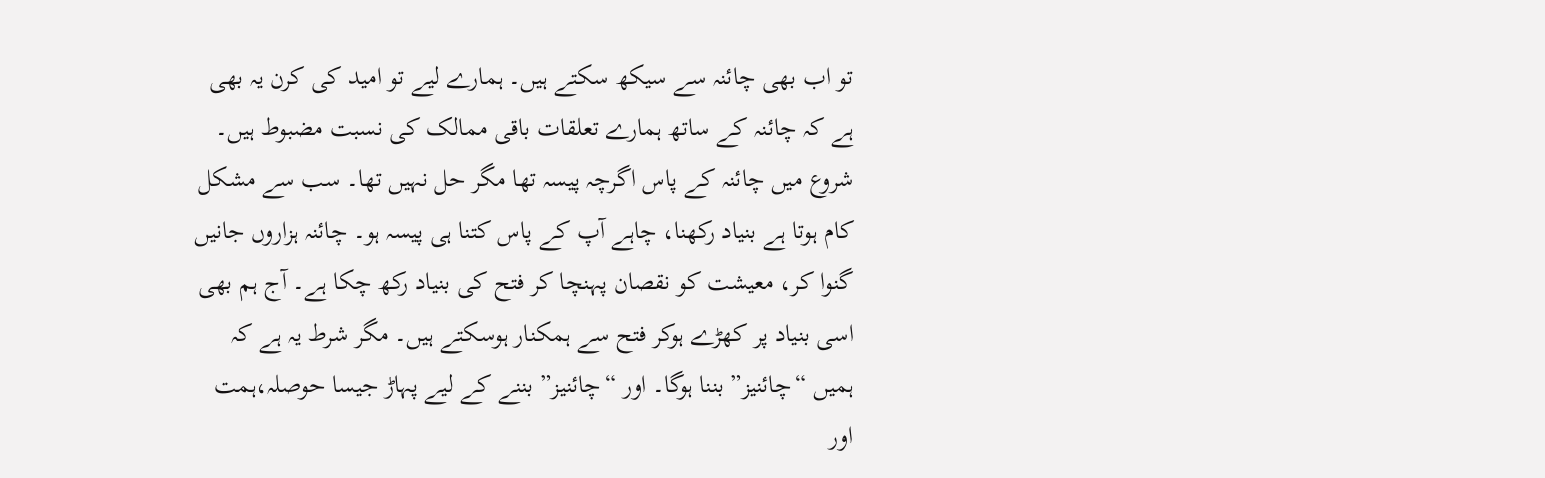تو اب بھی چائنہ سے سیکھ سکتے ہیں۔ ہمارے لیے تو امید کی کرن یہ بھی ہے کہ چائنہ کے ساتھ ہمارے تعلقات باقی ممالک کی نسبت مضبوط ہیں۔ شروع میں چائنہ کے پاس اگرچہ پیسہ تھا مگر حل نہیں تھا۔ سب سے مشکل کام ہوتا ہے بنیاد رکھنا، چاہے آپ کے پاس کتنا ہی پیسہ ہو۔ چائنہ ہزاروں جانیں گنوا کر، معیشت کو نقصان پہنچا کر فتح کی بنیاد رکھ چکا ہے۔ آج ہم بھی اسی بنیاد پر کھڑے ہوکر فتح سے ہمکنار ہوسکتے ہیں۔ مگر شرط یہ ہے کہ ہمیں “چائنیز” بننا ہوگا۔ اور “چائنیز” بننے کے لیے پہاڑ جیسا حوصلہ،ہمت اور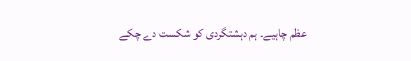عظم چاہیے۔ ہم دہشتگردی کو شکست دے چکے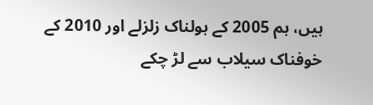ہیں، ہم 2005 کے ہولناک زلزلے اور 2010 کے خوفناک سیلاب سے لڑ چکے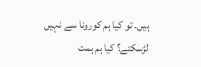ہیں۔ تو کیا ہم کورونا سے نہیں لڑسکتے؟ کیا ہم ہمت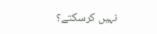نہیں کرسکتے؟